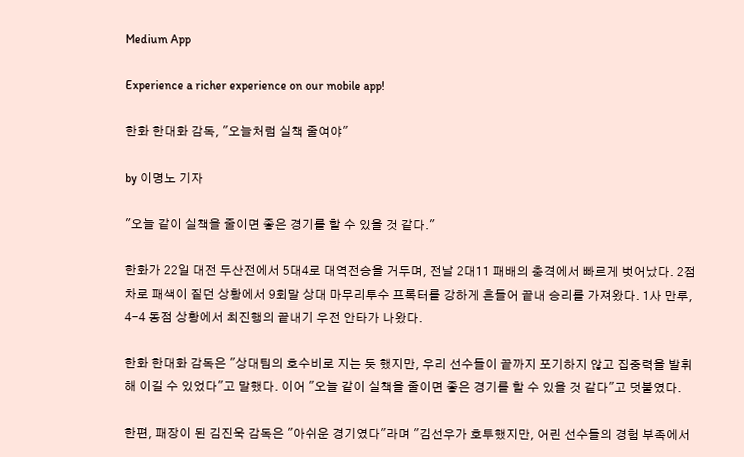Medium App

Experience a richer experience on our mobile app!

한화 한대화 감독, "오늘처럼 실책 줄여야"

by 이명노 기자

"오늘 같이 실책을 줄이면 좋은 경기를 할 수 있을 것 같다."

한화가 22일 대전 두산전에서 5대4로 대역전승을 거두며, 전날 2대11 패배의 충격에서 빠르게 벗어났다. 2점차로 패색이 짙던 상황에서 9회말 상대 마무리투수 프록터를 강하게 흔들어 끝내 승리를 가져왔다. 1사 만루, 4-4 동점 상황에서 최진행의 끝내기 우전 안타가 나왔다.

한화 한대화 감독은 "상대팀의 호수비로 지는 듯 했지만, 우리 선수들이 끝까지 포기하지 않고 집중력을 발휘해 이길 수 있었다"고 말했다. 이어 "오늘 같이 실책을 줄이면 좋은 경기를 할 수 있을 것 같다"고 덧붙였다.

한편, 패장이 된 김진욱 감독은 "아쉬운 경기였다"라며 "김선우가 호투했지만, 어린 선수들의 경험 부족에서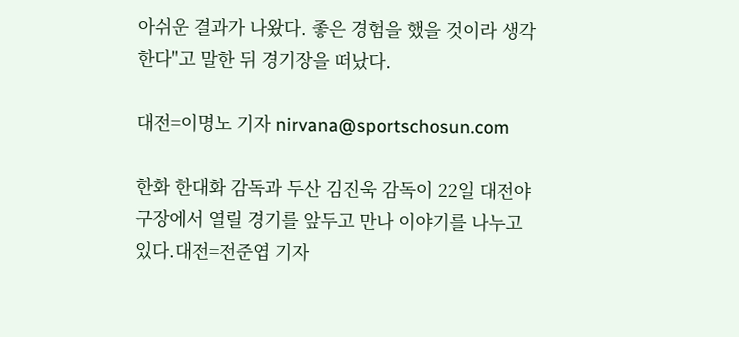아쉬운 결과가 나왔다. 좋은 경험을 했을 것이라 생각한다"고 말한 뒤 경기장을 떠났다.

대전=이명노 기자 nirvana@sportschosun.com

한화 한대화 감독과 두산 김진욱 감독이 22일 대전야구장에서 열릴 경기를 앞두고 만나 이야기를 나누고 있다.대전=전준엽 기자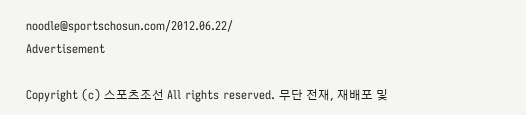noodle@sportschosun.com/2012.06.22/
Advertisement

Copyright (c) 스포츠조선 All rights reserved. 무단 전재, 재배포 및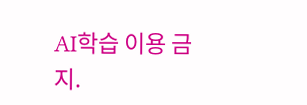AI학습 이용 금지.